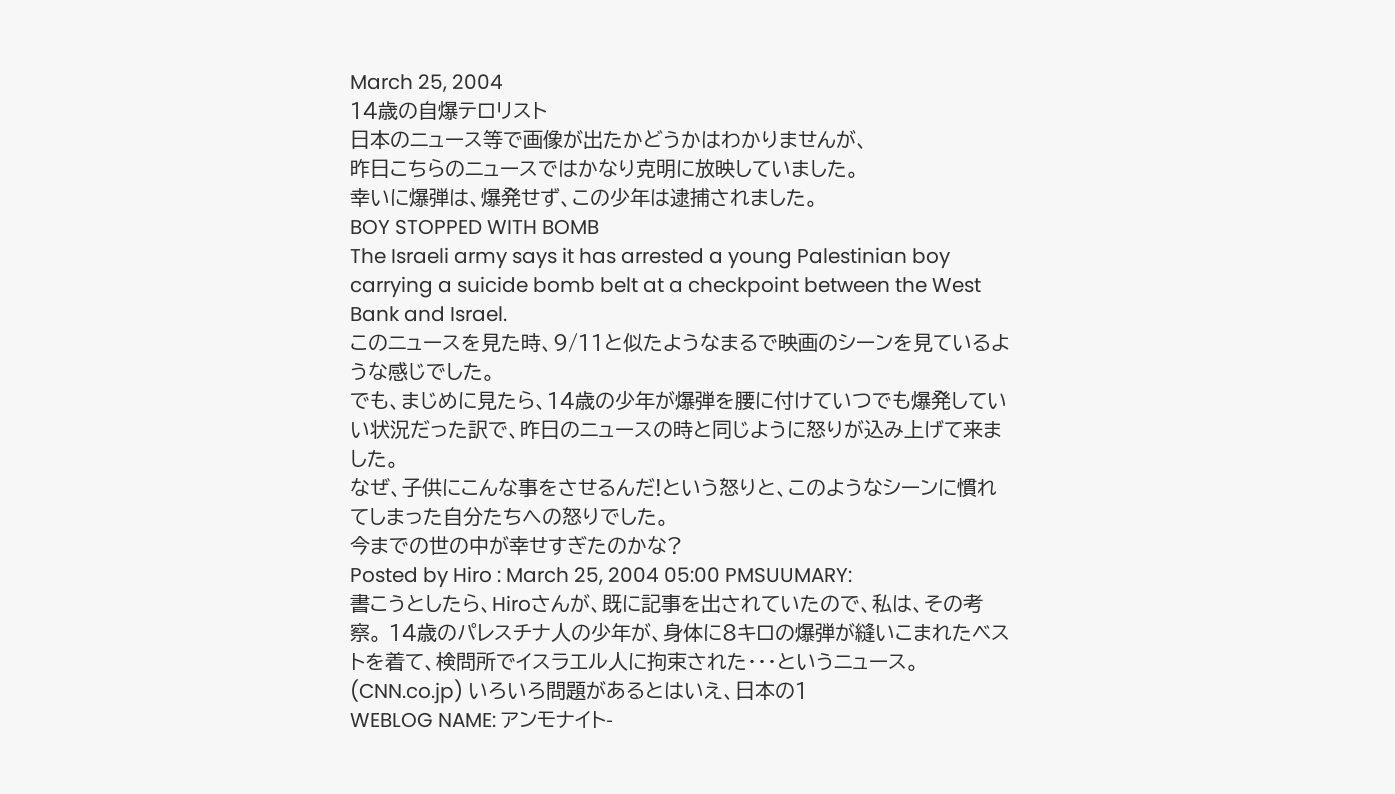March 25, 2004
14歳の自爆テロリスト
日本のニュース等で画像が出たかどうかはわかりませんが、
昨日こちらのニュースではかなり克明に放映していました。
幸いに爆弾は、爆発せず、この少年は逮捕されました。
BOY STOPPED WITH BOMB
The Israeli army says it has arrested a young Palestinian boy carrying a suicide bomb belt at a checkpoint between the West Bank and Israel.
このニュースを見た時、9/11と似たようなまるで映画のシーンを見ているような感じでした。
でも、まじめに見たら、14歳の少年が爆弾を腰に付けていつでも爆発していい状況だった訳で、昨日のニュースの時と同じように怒りが込み上げて来ました。
なぜ、子供にこんな事をさせるんだ!という怒りと、このようなシーンに慣れてしまった自分たちへの怒りでした。
今までの世の中が幸せすぎたのかな?
Posted by Hiro : March 25, 2004 05:00 PMSUUMARY:
書こうとしたら、Hiroさんが、既に記事を出されていたので、私は、その考察。 14歳のパレスチナ人の少年が、身体に8キロの爆弾が縫いこまれたベストを着て、検問所でイスラエル人に拘束された・・・というニュース。(CNN.co.jp) いろいろ問題があるとはいえ、日本の1
WEBLOG NAME: アンモナイト-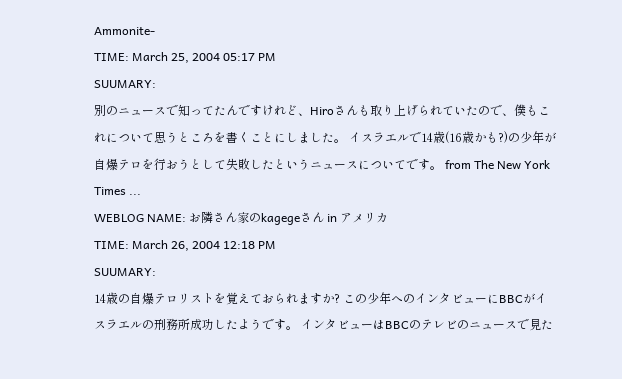Ammonite-
TIME: March 25, 2004 05:17 PM
SUUMARY:
別のニュースで知ってたんですけれど、Hiroさんも取り上げられていたので、僕もこれについて思うところを書くことにしました。 イスラエルで14歳(16歳かも?)の少年が自爆テロを行おうとして失敗したというニュースについてです。 from The New York Times ...
WEBLOG NAME: お隣さん家のkagegeさん in アメリカ
TIME: March 26, 2004 12:18 PM
SUUMARY:
14歳の自爆テロリストを覚えておられますか? この少年へのインタビューにBBCがイスラエルの刑務所成功したようです。 インタビューはBBCのテレビのニュースで見た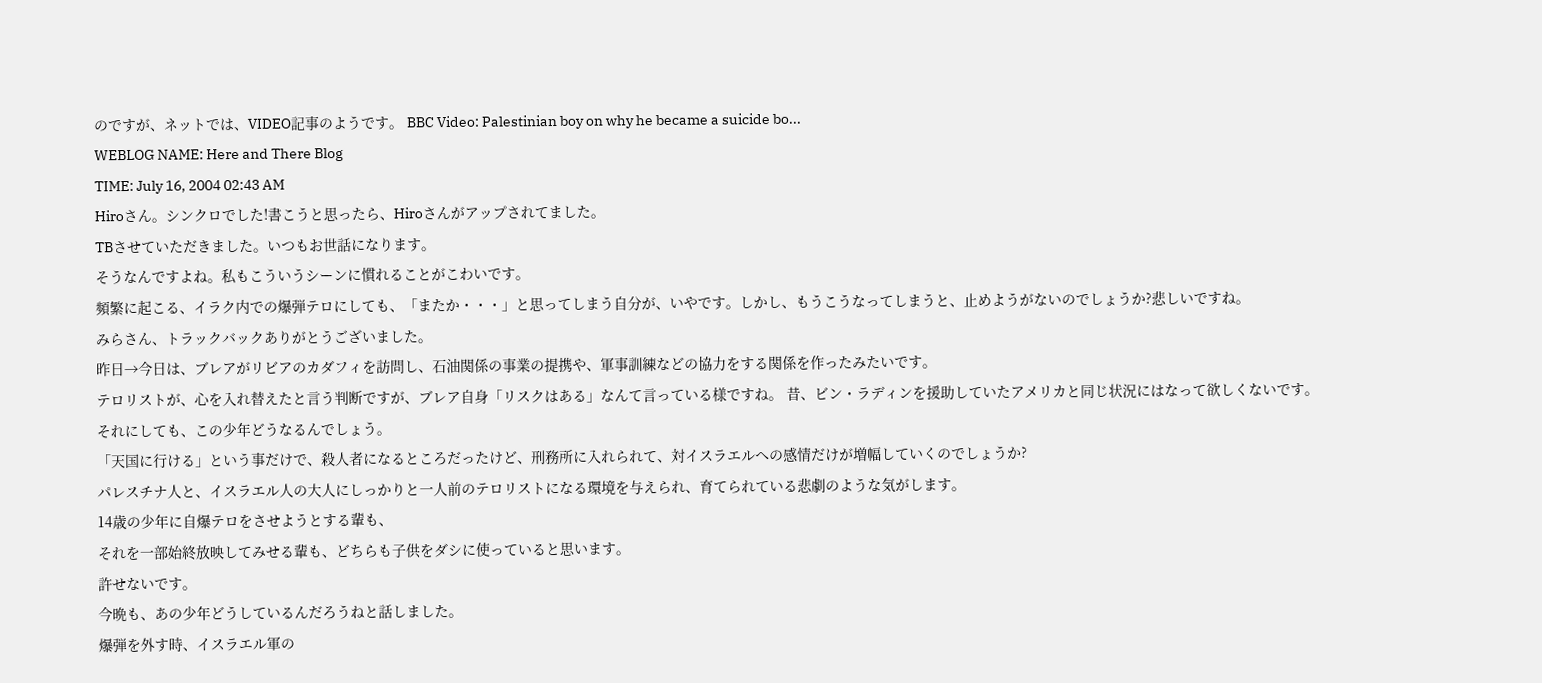のですが、ネットでは、VIDEO記事のようです。 BBC Video: Palestinian boy on why he became a suicide bo...
WEBLOG NAME: Here and There Blog
TIME: July 16, 2004 02:43 AM
Hiroさん。シンクロでした!書こうと思ったら、Hiroさんがアップされてました。
TBさせていただきました。いつもお世話になります。
そうなんですよね。私もこういうシーンに慣れることがこわいです。
頻繁に起こる、イラク内での爆弾テロにしても、「またか・・・」と思ってしまう自分が、いやです。しかし、もうこうなってしまうと、止めようがないのでしょうか?悲しいですね。
みらさん、トラックバックありがとうございました。
昨日→今日は、ブレアがリビアのカダフィを訪問し、石油関係の事業の提携や、軍事訓練などの協力をする関係を作ったみたいです。
テロリストが、心を入れ替えたと言う判断ですが、ブレア自身「リスクはある」なんて言っている様ですね。 昔、ビン・ラディンを援助していたアメリカと同じ状況にはなって欲しくないです。
それにしても、この少年どうなるんでしょう。
「天国に行ける」という事だけで、殺人者になるところだったけど、刑務所に入れられて、対イスラエルへの感情だけが増幅していくのでしょうか?
パレスチナ人と、イスラエル人の大人にしっかりと一人前のテロリストになる環境を与えられ、育てられている悲劇のような気がします。
14歳の少年に自爆テロをさせようとする輩も、
それを一部始終放映してみせる輩も、どちらも子供をダシに使っていると思います。
許せないです。
今晩も、あの少年どうしているんだろうねと話しました。
爆弾を外す時、イスラエル軍の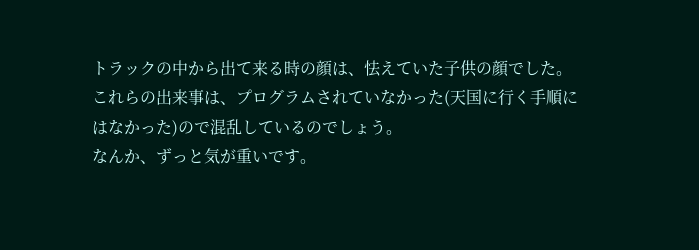トラックの中から出て来る時の顔は、怯えていた子供の顔でした。
これらの出来事は、プログラムされていなかった(天国に行く手順にはなかった)ので混乱しているのでしょう。
なんか、ずっと気が重いです。